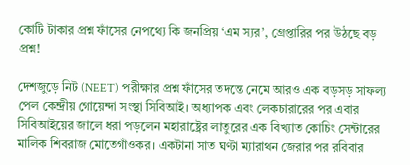কোটি টাকার প্রশ্ন ফাঁসের নেপথ্যে কি জনপ্রিয় ‘এম স্যর’, গ্রেপ্তারির পর উঠছে বড় প্রশ্ন!

দেশজুড়ে নিট (NEET) পরীক্ষার প্রশ্ন ফাঁসের তদন্তে নেমে আরও এক বড়সড় সাফল্য পেল কেন্দ্রীয় গোয়েন্দা সংস্থা সিবিআই। অধ্যাপক এবং লেকচারারের পর এবার সিবিআইয়ের জালে ধরা পড়লেন মহারাষ্ট্রের লাতুরের এক বিখ্যাত কোচিং সেন্টারের মালিক শিবরাজ মোতেগাঁওকর। একটানা সাত ঘণ্টা ম্যারাথন জেরার পর রবিবার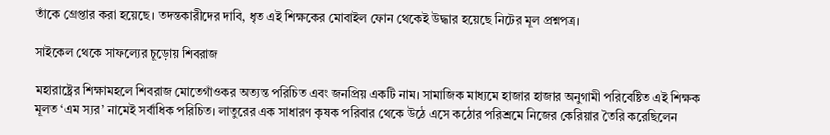তাঁকে গ্রেপ্তার করা হয়েছে। তদন্তকারীদের দাবি, ধৃত এই শিক্ষকের মোবাইল ফোন থেকেই উদ্ধার হয়েছে নিটের মূল প্রশ্নপত্র।

সাইকেল থেকে সাফল্যের চূড়োয় শিবরাজ

মহারাষ্ট্রের শিক্ষামহলে শিবরাজ মোতেগাঁওকর অত্যন্ত পরিচিত এবং জনপ্রিয় একটি নাম। সামাজিক মাধ্যমে হাজার হাজার অনুগামী পরিবেষ্টিত এই শিক্ষক মূলত ‘এম স্যর’ নামেই সর্বাধিক পরিচিত। লাতুরের এক সাধারণ কৃষক পরিবার থেকে উঠে এসে কঠোর পরিশ্রমে নিজের কেরিয়ার তৈরি করেছিলেন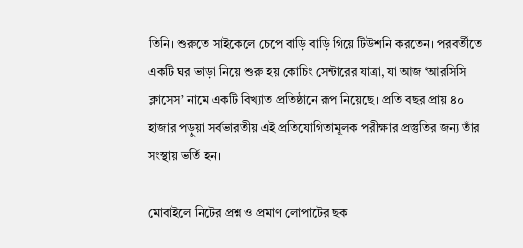তিনি। শুরুতে সাইকেলে চেপে বাড়ি বাড়ি গিয়ে টিউশনি করতেন। পরবর্তীতে একটি ঘর ভাড়া নিয়ে শুরু হয় কোচিং সেন্টারের যাত্রা, যা আজ ‘আরসিসি ক্লাসেস’ নামে একটি বিখ্যাত প্রতিষ্ঠানে রূপ নিয়েছে। প্রতি বছর প্রায় ৪০ হাজার পড়ুয়া সর্বভারতীয় এই প্রতিযোগিতামূলক পরীক্ষার প্রস্তুতির জন্য তাঁর সংস্থায় ভর্তি হন।

মোবাইলে নিটের প্রশ্ন ও প্রমাণ লোপাটের ছক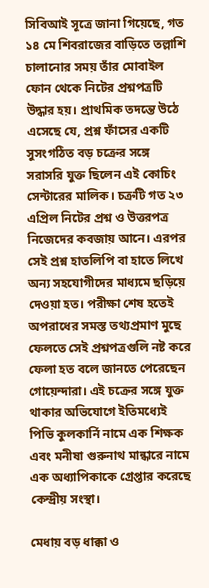সিবিআই সূত্রে জানা গিয়েছে, গত ১৪ মে শিবরাজের বাড়িতে তল্লাশি চালানোর সময় তাঁর মোবাইল ফোন থেকে নিটের প্রশ্নপত্রটি উদ্ধার হয়। প্রাথমিক তদন্তে উঠে এসেছে যে, প্রশ্ন ফাঁসের একটি সুসংগঠিত বড় চক্রের সঙ্গে সরাসরি যুক্ত ছিলেন এই কোচিং সেন্টারের মালিক। চক্রটি গত ২৩ এপ্রিল নিটের প্রশ্ন ও উত্তরপত্র নিজেদের কবজায় আনে। এরপর সেই প্রশ্ন হাতলিপি বা হাতে লিখে অন্য সহযোগীদের মাধ্যমে ছড়িয়ে দেওয়া হত। পরীক্ষা শেষ হতেই অপরাধের সমস্ত তথ্যপ্রমাণ মুছে ফেলতে সেই প্রশ্নপত্রগুলি নষ্ট করে ফেলা হত বলে জানতে পেরেছেন গোয়েন্দারা। এই চক্রের সঙ্গে যুক্ত থাকার অভিযোগে ইতিমধ্যেই পিভি কুলকার্নি নামে এক শিক্ষক এবং মনীষা গুরুনাথ মান্ধারে নামে এক অধ্যাপিকাকে গ্রেপ্তার করেছে কেন্দ্রীয় সংস্থা।

মেধায় বড় ধাক্কা ও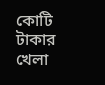কোটি টাকার খেলা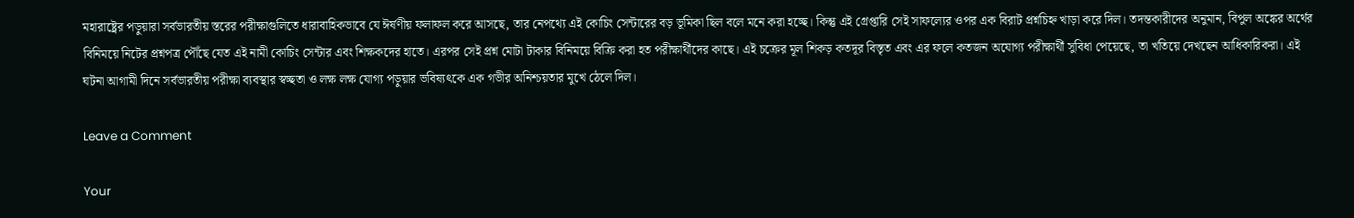মহারাষ্ট্রের পড়ুয়ারা সর্বভারতীয় স্তরের পরীক্ষাগুলিতে ধারাবাহিকভাবে যে ঈর্ষণীয় ফলাফল করে আসছে, তার নেপথ্যে এই কোচিং সেন্টারের বড় ভূমিকা ছিল বলে মনে করা হচ্ছে। কিন্তু এই গ্রেপ্তারি সেই সাফল্যের ওপর এক বিরাট প্রশ্নচিহ্ন খাড়া করে দিল। তদন্তকারীদের অনুমান, বিপুল অঙ্কের অর্থের বিনিময়ে নিটের প্রশ্নপত্র পৌঁছে যেত এই নামী কোচিং সেন্টার এবং শিক্ষকদের হাতে। এরপর সেই প্রশ্ন মোটা টাকার বিনিময়ে বিক্রি করা হত পরীক্ষার্থীদের কাছে। এই চক্রের মূল শিকড় কতদূর বিস্তৃত এবং এর ফলে কতজন অযোগ্য পরীক্ষার্থী সুবিধা পেয়েছে, তা খতিয়ে দেখছেন আধিকারিকরা। এই ঘটনা আগামী দিনে সর্বভারতীয় পরীক্ষা ব্যবস্থার স্বচ্ছতা ও লক্ষ লক্ষ যোগ্য পড়ুয়ার ভবিষ্যৎকে এক গভীর অনিশ্চয়তার মুখে ঠেলে দিল।

Leave a Comment

Your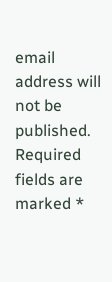email address will not be published. Required fields are marked *